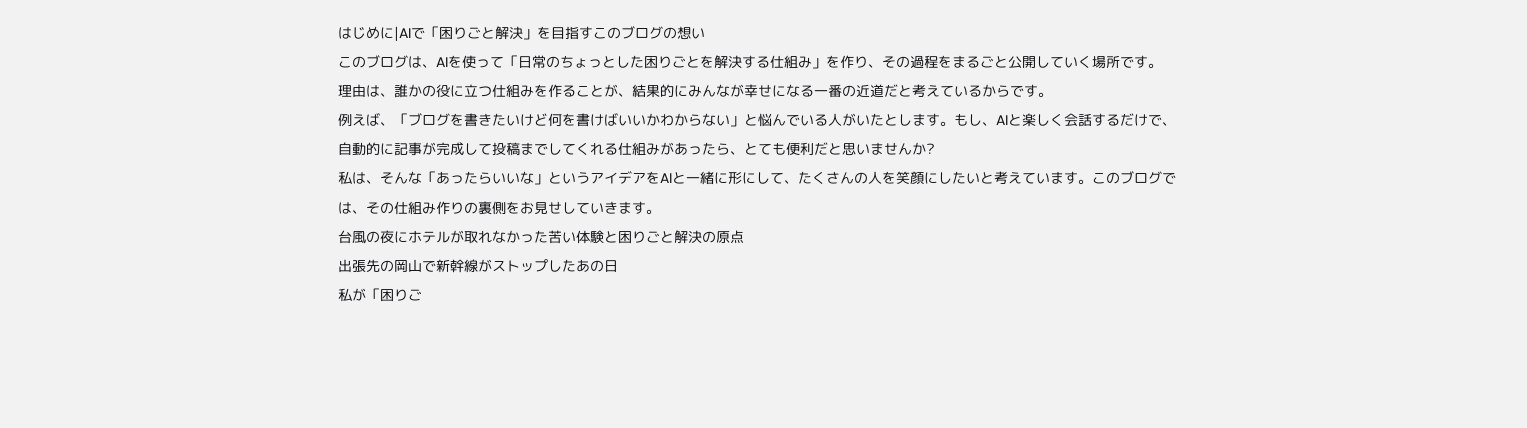はじめに|AIで「困りごと解決」を目指すこのブログの想い
このブログは、AIを使って「日常のちょっとした困りごとを解決する仕組み」を作り、その過程をまるごと公開していく場所です。
理由は、誰かの役に立つ仕組みを作ることが、結果的にみんなが幸せになる一番の近道だと考えているからです。
例えば、「ブログを書きたいけど何を書けばいいかわからない」と悩んでいる人がいたとします。もし、AIと楽しく会話するだけで、自動的に記事が完成して投稿までしてくれる仕組みがあったら、とても便利だと思いませんか?
私は、そんな「あったらいいな」というアイデアをAIと一緒に形にして、たくさんの人を笑顔にしたいと考えています。このブログでは、その仕組み作りの裏側をお見せしていきます。
台風の夜にホテルが取れなかった苦い体験と困りごと解決の原点
出張先の岡山で新幹線がストップしたあの日
私が「困りご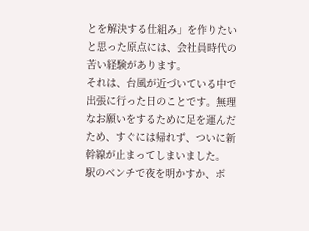とを解決する仕組み」を作りたいと思った原点には、会社員時代の苦い経験があります。
それは、台風が近づいている中で出張に行った日のことです。無理なお願いをするために足を運んだため、すぐには帰れず、ついに新幹線が止まってしまいました。
駅のベンチで夜を明かすか、ボ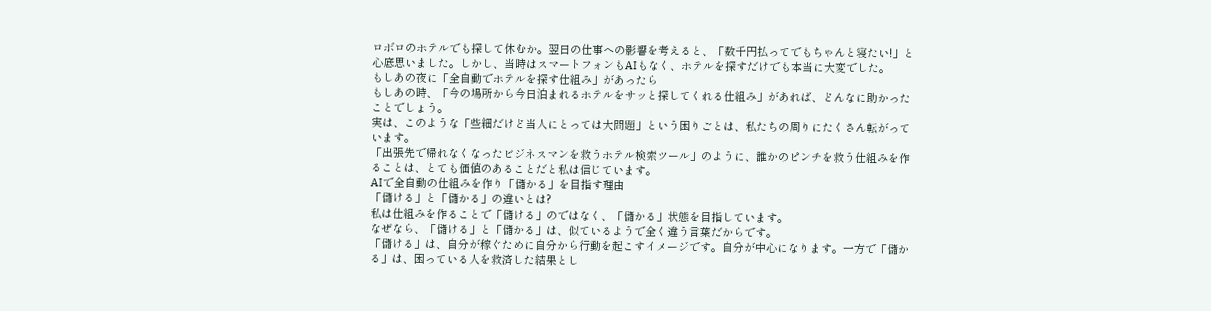ロボロのホテルでも探して休むか。翌日の仕事への影響を考えると、「数千円払ってでもちゃんと寝たい!」と心底思いました。しかし、当時はスマートフォンもAIもなく、ホテルを探すだけでも本当に大変でした。
もしあの夜に「全自動でホテルを探す仕組み」があったら
もしあの時、「今の場所から今日泊まれるホテルをサッと探してくれる仕組み」があれば、どんなに助かったことでしょう。
実は、このような「些細だけど当人にとっては大問題」という困りごとは、私たちの周りにたくさん転がっています。
「出張先で帰れなくなったビジネスマンを救うホテル検索ツール」のように、誰かのピンチを救う仕組みを作ることは、とても価値のあることだと私は信じています。
AIで全自動の仕組みを作り「儲かる」を目指す理由
「儲ける」と「儲かる」の違いとは?
私は仕組みを作ることで「儲ける」のではなく、「儲かる」状態を目指しています。
なぜなら、「儲ける」と「儲かる」は、似ているようで全く違う言葉だからです。
「儲ける」は、自分が稼ぐために自分から行動を起こすイメージです。自分が中心になります。一方で「儲かる」は、困っている人を救済した結果とし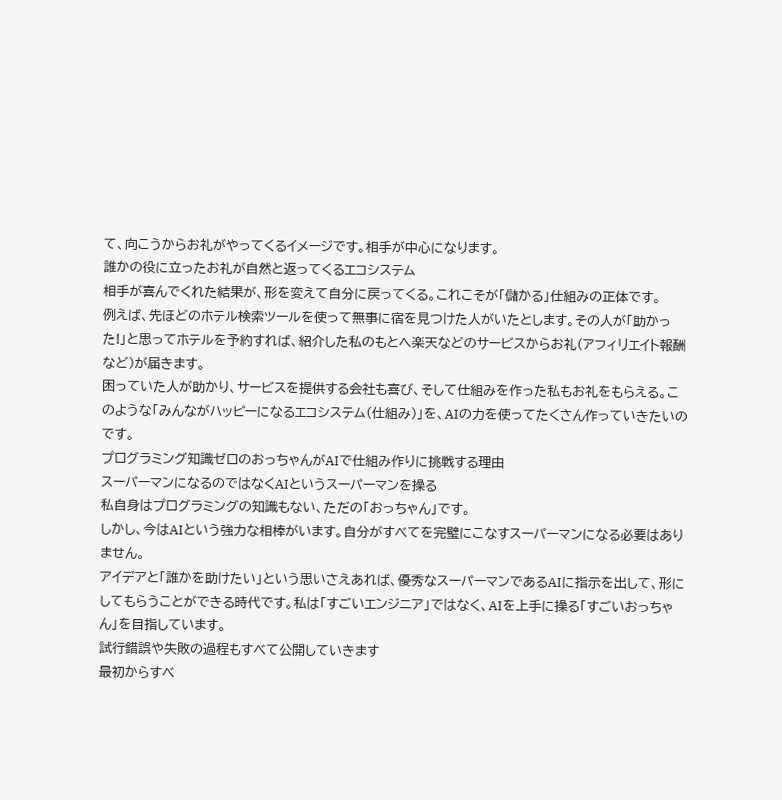て、向こうからお礼がやってくるイメージです。相手が中心になります。
誰かの役に立ったお礼が自然と返ってくるエコシステム
相手が喜んでくれた結果が、形を変えて自分に戻ってくる。これこそが「儲かる」仕組みの正体です。
例えば、先ほどのホテル検索ツールを使って無事に宿を見つけた人がいたとします。その人が「助かった!」と思ってホテルを予約すれば、紹介した私のもとへ楽天などのサービスからお礼(アフィリエイト報酬など)が届きます。
困っていた人が助かり、サービスを提供する会社も喜び、そして仕組みを作った私もお礼をもらえる。このような「みんながハッピーになるエコシステム(仕組み)」を、AIの力を使ってたくさん作っていきたいのです。
プログラミング知識ゼロのおっちゃんがAIで仕組み作りに挑戦する理由
スーパーマンになるのではなくAIというスーパーマンを操る
私自身はプログラミングの知識もない、ただの「おっちゃん」です。
しかし、今はAIという強力な相棒がいます。自分がすべてを完璧にこなすスーパーマンになる必要はありません。
アイデアと「誰かを助けたい」という思いさえあれば、優秀なスーパーマンであるAIに指示を出して、形にしてもらうことができる時代です。私は「すごいエンジニア」ではなく、AIを上手に操る「すごいおっちゃん」を目指しています。
試行錯誤や失敗の過程もすべて公開していきます
最初からすべ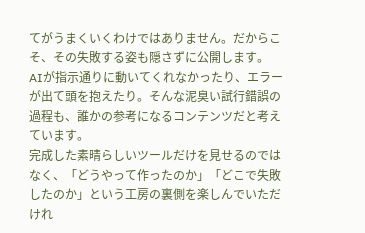てがうまくいくわけではありません。だからこそ、その失敗する姿も隠さずに公開します。
AIが指示通りに動いてくれなかったり、エラーが出て頭を抱えたり。そんな泥臭い試行錯誤の過程も、誰かの参考になるコンテンツだと考えています。
完成した素晴らしいツールだけを見せるのではなく、「どうやって作ったのか」「どこで失敗したのか」という工房の裏側を楽しんでいただけれ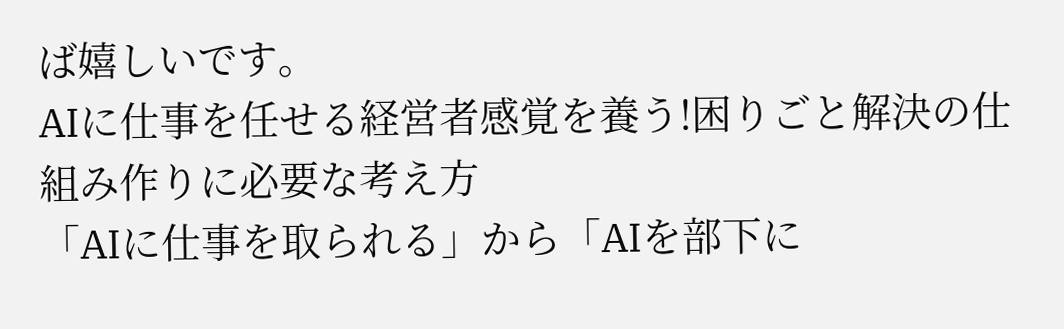ば嬉しいです。
AIに仕事を任せる経営者感覚を養う!困りごと解決の仕組み作りに必要な考え方
「AIに仕事を取られる」から「AIを部下に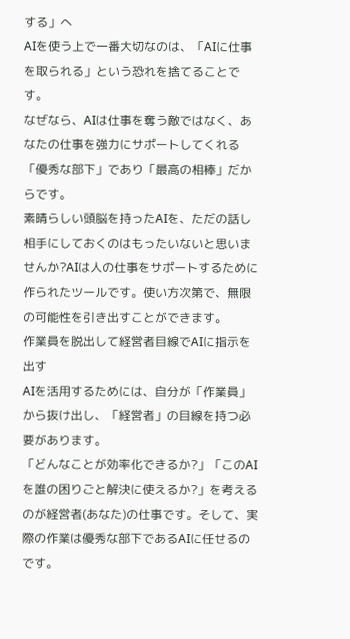する」へ
AIを使う上で一番大切なのは、「AIに仕事を取られる」という恐れを捨てることです。
なぜなら、AIは仕事を奪う敵ではなく、あなたの仕事を強力にサポートしてくれる「優秀な部下」であり「最高の相棒」だからです。
素晴らしい頭脳を持ったAIを、ただの話し相手にしておくのはもったいないと思いませんか?AIは人の仕事をサポートするために作られたツールです。使い方次第で、無限の可能性を引き出すことができます。
作業員を脱出して経営者目線でAIに指示を出す
AIを活用するためには、自分が「作業員」から抜け出し、「経営者」の目線を持つ必要があります。
「どんなことが効率化できるか?」「このAIを誰の困りごと解決に使えるか?」を考えるのが経営者(あなた)の仕事です。そして、実際の作業は優秀な部下であるAIに任せるのです。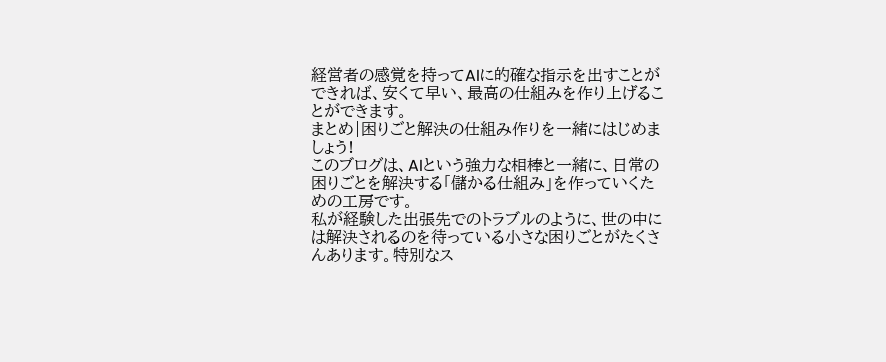経営者の感覚を持ってAIに的確な指示を出すことができれば、安くて早い、最高の仕組みを作り上げることができます。
まとめ|困りごと解決の仕組み作りを一緒にはじめましょう!
このブログは、AIという強力な相棒と一緒に、日常の困りごとを解決する「儲かる仕組み」を作っていくための工房です。
私が経験した出張先でのトラブルのように、世の中には解決されるのを待っている小さな困りごとがたくさんあります。特別なス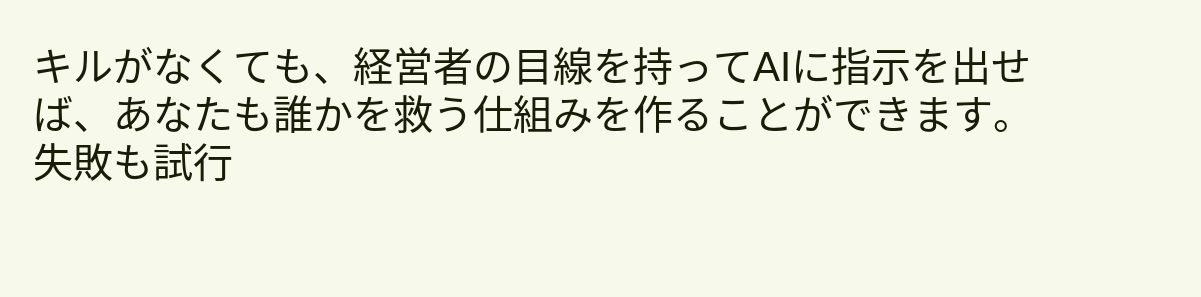キルがなくても、経営者の目線を持ってAIに指示を出せば、あなたも誰かを救う仕組みを作ることができます。
失敗も試行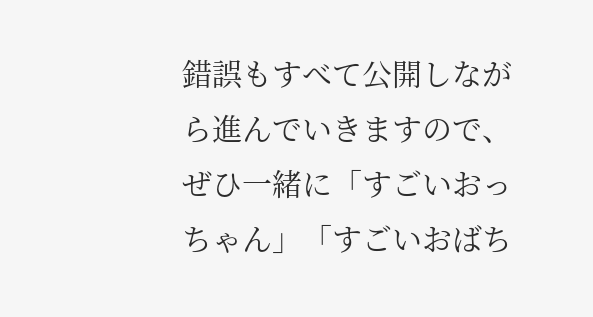錯誤もすべて公開しながら進んでいきますので、ぜひ一緒に「すごいおっちゃん」「すごいおばち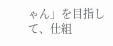ゃん」を目指して、仕組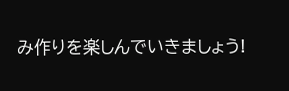み作りを楽しんでいきましょう!